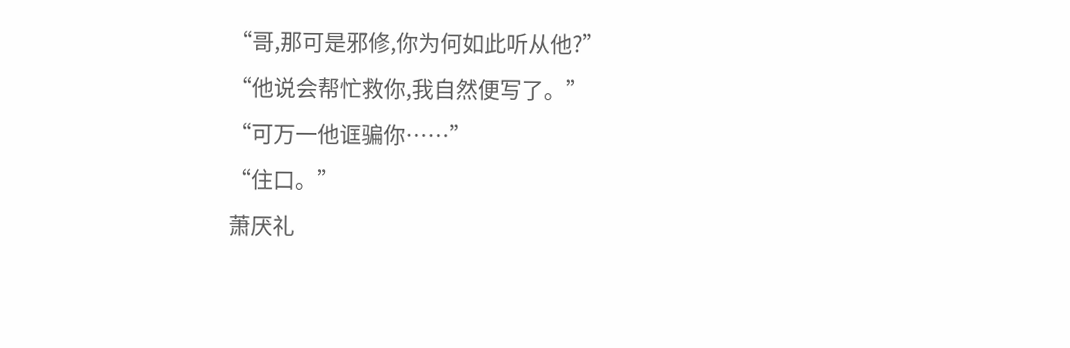“哥,那可是邪修,你为何如此听从他?”
“他说会帮忙救你,我自然便写了。”
“可万一他诓骗你……”
“住口。”
萧厌礼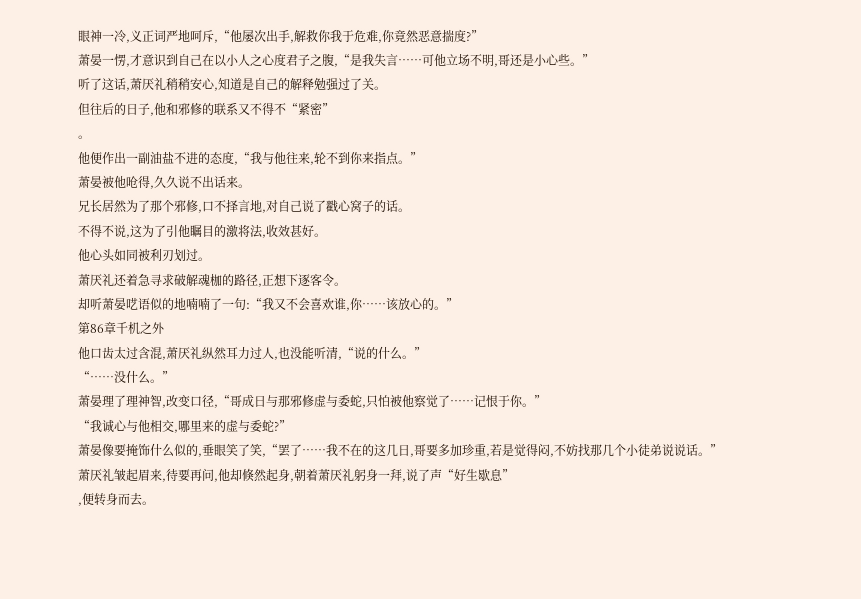眼神一冷,义正词严地呵斥,“他屡次出手,解救你我于危难,你竟然恶意揣度?”
萧晏一愣,才意识到自己在以小人之心度君子之腹,“是我失言……可他立场不明,哥还是小心些。”
听了这话,萧厌礼稍稍安心,知道是自己的解释勉强过了关。
但往后的日子,他和邪修的联系又不得不“紧密”
。
他便作出一副油盐不进的态度,“我与他往来,轮不到你来指点。”
萧晏被他呛得,久久说不出话来。
兄长居然为了那个邪修,口不择言地,对自己说了戳心窝子的话。
不得不说,这为了引他瞩目的激将法,收效甚好。
他心头如同被利刃划过。
萧厌礼还着急寻求破解魂枷的路径,正想下逐客令。
却听萧晏呓语似的地喃喃了一句:“我又不会喜欢谁,你……该放心的。”
第86章千机之外
他口齿太过含混,萧厌礼纵然耳力过人,也没能听清,“说的什么。”
“……没什么。”
萧晏理了理神智,改变口径,“哥成日与那邪修虚与委蛇,只怕被他察觉了……记恨于你。”
“我诚心与他相交,哪里来的虚与委蛇?”
萧晏像要掩饰什么似的,垂眼笑了笑,“罢了……我不在的这几日,哥要多加珍重,若是觉得闷,不妨找那几个小徒弟说说话。”
萧厌礼皱起眉来,待要再问,他却倏然起身,朝着萧厌礼躬身一拜,说了声“好生歇息”
,便转身而去。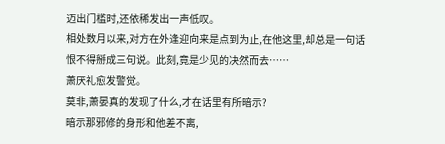迈出门槛时,还依稀发出一声低叹。
相处数月以来,对方在外逢迎向来是点到为止,在他这里,却总是一句话恨不得掰成三句说。此刻,竟是少见的决然而去……
萧厌礼愈发警觉。
莫非,萧晏真的发现了什么,才在话里有所暗示?
暗示那邪修的身形和他差不离,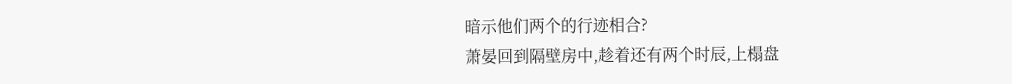暗示他们两个的行迹相合?
萧晏回到隔壁房中,趁着还有两个时辰,上榻盘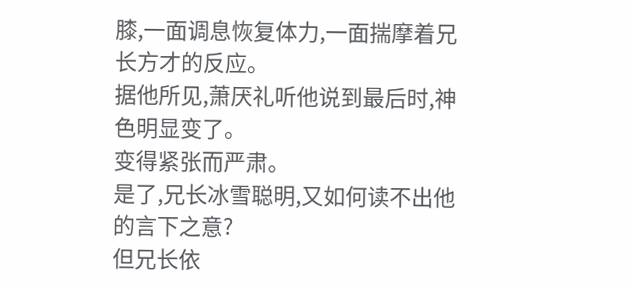膝,一面调息恢复体力,一面揣摩着兄长方才的反应。
据他所见,萧厌礼听他说到最后时,神色明显变了。
变得紧张而严肃。
是了,兄长冰雪聪明,又如何读不出他的言下之意?
但兄长依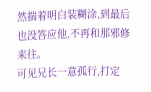然揣着明白装糊涂,到最后也没答应他,不再和那邪修来往。
可见兄长一意孤行,打定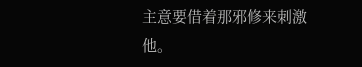主意要借着那邪修来刺激他。